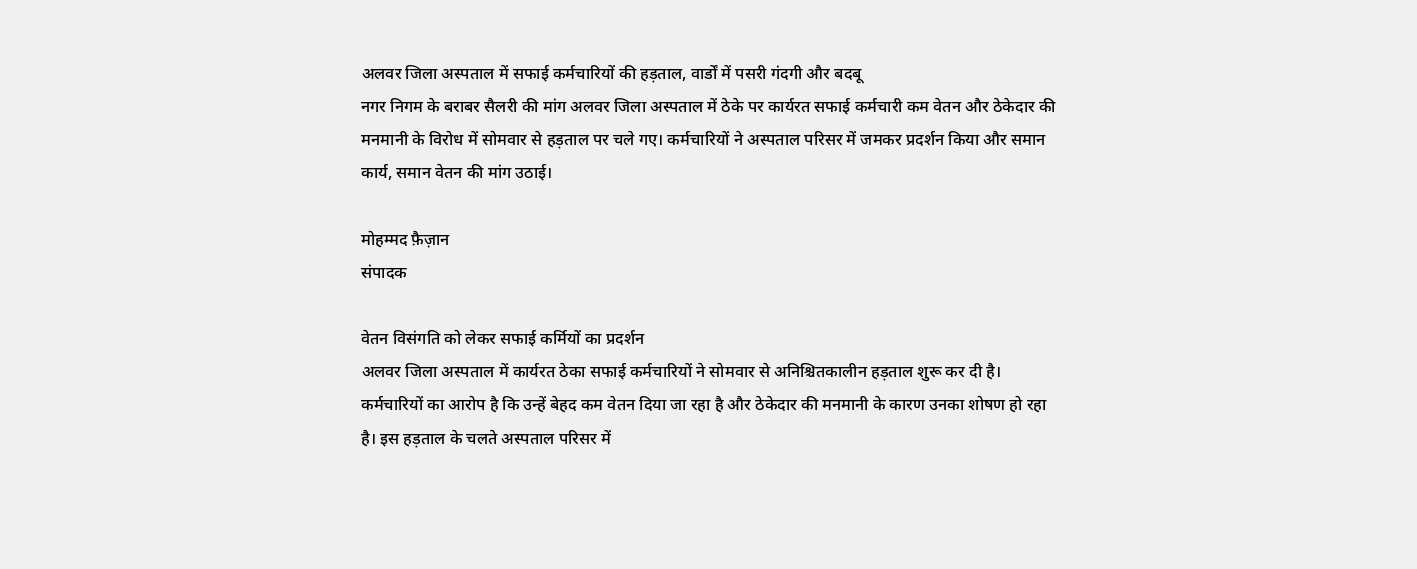अलवर जिला अस्पताल में सफाई कर्मचारियों की हड़ताल, वार्डों में पसरी गंदगी और बदबू
नगर निगम के बराबर सैलरी की मांग अलवर जिला अस्पताल में ठेके पर कार्यरत सफाई कर्मचारी कम वेतन और ठेकेदार की मनमानी के विरोध में सोमवार से हड़ताल पर चले गए। कर्मचारियों ने अस्पताल परिसर में जमकर प्रदर्शन किया और समान कार्य, समान वेतन की मांग उठाई।

मोहम्मद फ़ैज़ान
संपादक

वेतन विसंगति को लेकर सफाई कर्मियों का प्रदर्शन
अलवर जिला अस्पताल में कार्यरत ठेका सफाई कर्मचारियों ने सोमवार से अनिश्चितकालीन हड़ताल शुरू कर दी है। कर्मचारियों का आरोप है कि उन्हें बेहद कम वेतन दिया जा रहा है और ठेकेदार की मनमानी के कारण उनका शोषण हो रहा है। इस हड़ताल के चलते अस्पताल परिसर में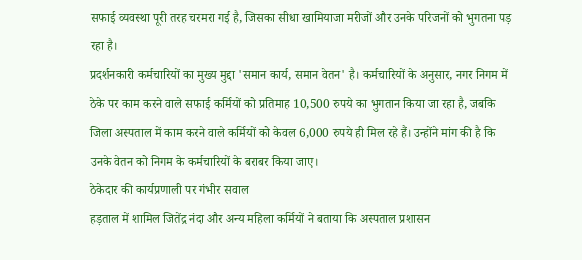सफाई व्यवस्था पूरी तरह चरमरा गई है, जिसका सीधा खामियाजा मरीजों और उनके परिजनों को भुगतना पड़ रहा है।
प्रदर्शनकारी कर्मचारियों का मुख्य मुद्दा 'समान कार्य, समान वेतन' है। कर्मचारियों के अनुसार, नगर निगम में ठेके पर काम करने वाले सफाई कर्मियों को प्रतिमाह 10,500 रुपये का भुगतान किया जा रहा है, जबकि जिला अस्पताल में काम करने वाले कर्मियों को केवल 6,000 रुपये ही मिल रहे हैं। उन्होंने मांग की है कि उनके वेतन को निगम के कर्मचारियों के बराबर किया जाए।
ठेकेदार की कार्यप्रणाली पर गंभीर सवाल
हड़ताल में शामिल जितेंद्र नंदा और अन्य महिला कर्मियों ने बताया कि अस्पताल प्रशासन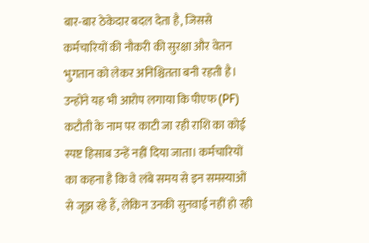बार-बार ठेकेदार बदल देता है, जिससे कर्मचारियों की नौकरी की सुरक्षा और वेतन भुगतान को लेकर अनिश्चितता बनी रहती है। उन्होंने यह भी आरोप लगाया कि पीएफ (PF) कटौती के नाम पर काटी जा रही राशि का कोई स्पष्ट हिसाब उन्हें नहीं दिया जाता। कर्मचारियों का कहना है कि वे लंबे समय से इन समस्याओं से जूझ रहे हैं, लेकिन उनकी सुनवाई नहीं हो रही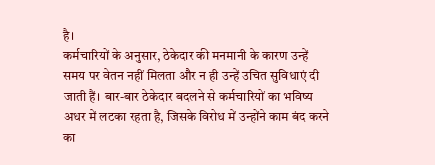है।
कर्मचारियों के अनुसार, ठेकेदार की मनमानी के कारण उन्हें समय पर वेतन नहीं मिलता और न ही उन्हें उचित सुविधाएं दी जाती हैं। बार-बार ठेकेदार बदलने से कर्मचारियों का भविष्य अधर में लटका रहता है, जिसके विरोध में उन्होंने काम बंद करने का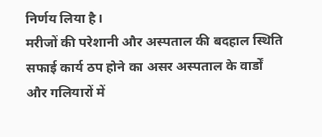निर्णय लिया है।
मरीजों की परेशानी और अस्पताल की बदहाल स्थिति
सफाई कार्य ठप होने का असर अस्पताल के वार्डों और गलियारों में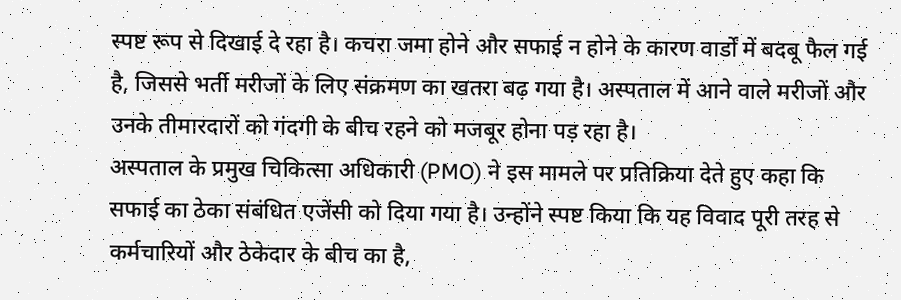स्पष्ट रूप से दिखाई दे रहा है। कचरा जमा होने और सफाई न होने के कारण वार्डों में बदबू फैल गई है, जिससे भर्ती मरीजों के लिए संक्रमण का खतरा बढ़ गया है। अस्पताल में आने वाले मरीजों और उनके तीमारदारों को गंदगी के बीच रहने को मजबूर होना पड़ रहा है।
अस्पताल के प्रमुख चिकित्सा अधिकारी (PMO) ने इस मामले पर प्रतिक्रिया देते हुए कहा कि सफाई का ठेका संबंधित एजेंसी को दिया गया है। उन्होंने स्पष्ट किया कि यह विवाद पूरी तरह से कर्मचारियों और ठेकेदार के बीच का है,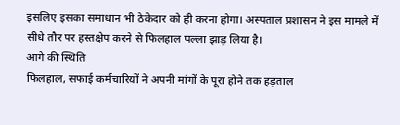इसलिए इसका समाधान भी ठेकेदार को ही करना होगा। अस्पताल प्रशासन ने इस मामले में सीधे तौर पर हस्तक्षेप करने से फिलहाल पल्ला झाड़ लिया है।
आगे की स्थिति
फिलहाल, सफाई कर्मचारियों ने अपनी मांगों के पूरा होने तक हड़ताल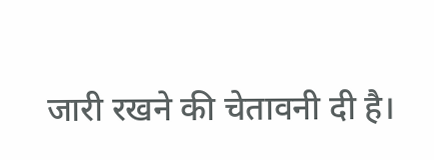जारी रखने की चेतावनी दी है।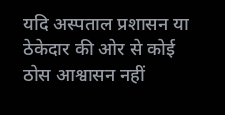यदि अस्पताल प्रशासन या ठेकेदार की ओर से कोई ठोस आश्वासन नहीं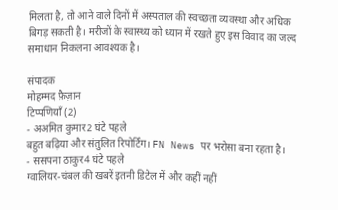मिलता है, तो आने वाले दिनों में अस्पताल की स्वच्छता व्यवस्था और अधिक बिगड़ सकती है। मरीजों के स्वास्थ्य को ध्यान में रखते हुए इस विवाद का जल्द समाधान निकलना आवश्यक है।

संपादक
मोहम्मद फ़ैज़ान
टिप्पणियाँ (2)
- अअमित कुमार2 घंटे पहले
बहुत बढ़िया और संतुलित रिपोर्टिंग। FN News पर भरोसा बना रहता है।
- ससपना ठाकुर4 घंटे पहले
ग्वालियर-चंबल की खबरें इतनी डिटेल में और कहीं नहीं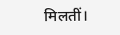मिलतीं।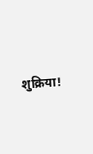शुक्रिया!